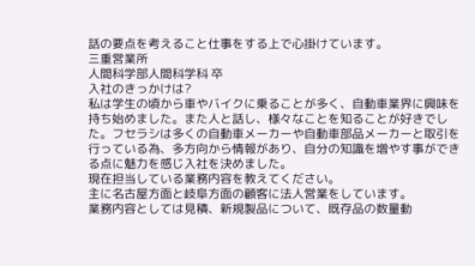話の要点を考えること仕事をする上で心掛けています。
三重営業所
人間科学部人間科学科 卒
入社のきっかけは?
私は学生の頃から車やバイクに乗ることが多く、自動車業界に興味を持ち始めました。また人と話し、様々なことを知ることが好きでした。フセラシは多くの自動車メーカーや自動車部品メーカーと取引を行っている為、多方向から情報があり、自分の知識を増やす事ができる点に魅力を感じ入社を決めました。
現在担当している業務内容を教えてください。
主に名古屋方面と岐阜方面の顧客に法人営業をしています。
業務内容としては見積、新規製品について、既存品の数量動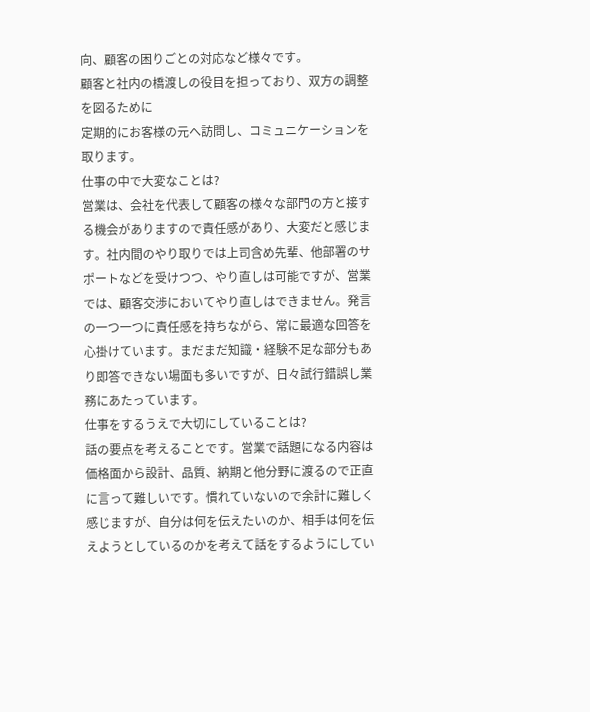向、顧客の困りごとの対応など様々です。
顧客と社内の橋渡しの役目を担っており、双方の調整を図るために
定期的にお客様の元へ訪問し、コミュニケーションを取ります。
仕事の中で大変なことは?
営業は、会社を代表して顧客の様々な部門の方と接する機会がありますので責任感があり、大変だと感じます。社内間のやり取りでは上司含め先輩、他部署のサポートなどを受けつつ、やり直しは可能ですが、営業では、顧客交渉においてやり直しはできません。発言の一つ一つに責任感を持ちながら、常に最適な回答を心掛けています。まだまだ知識・経験不足な部分もあり即答できない場面も多いですが、日々試行錯誤し業務にあたっています。
仕事をするうえで大切にしていることは?
話の要点を考えることです。営業で話題になる内容は価格面から設計、品質、納期と他分野に渡るので正直に言って難しいです。慣れていないので余計に難しく感じますが、自分は何を伝えたいのか、相手は何を伝えようとしているのかを考えて話をするようにしてい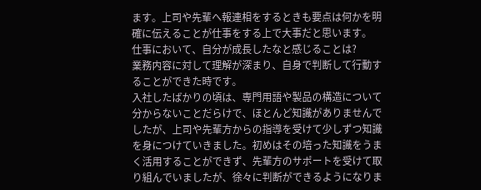ます。上司や先輩へ報連相をするときも要点は何かを明確に伝えることが仕事をする上で大事だと思います。
仕事において、自分が成長したなと感じることは?
業務内容に対して理解が深まり、自身で判断して行動することができた時です。
入社したばかりの頃は、専門用語や製品の構造について分からないことだらけで、ほとんど知識がありませんでしたが、上司や先輩方からの指導を受けて少しずつ知識を身につけていきました。初めはその培った知識をうまく活用することができず、先輩方のサポートを受けて取り組んでいましたが、徐々に判断ができるようになりま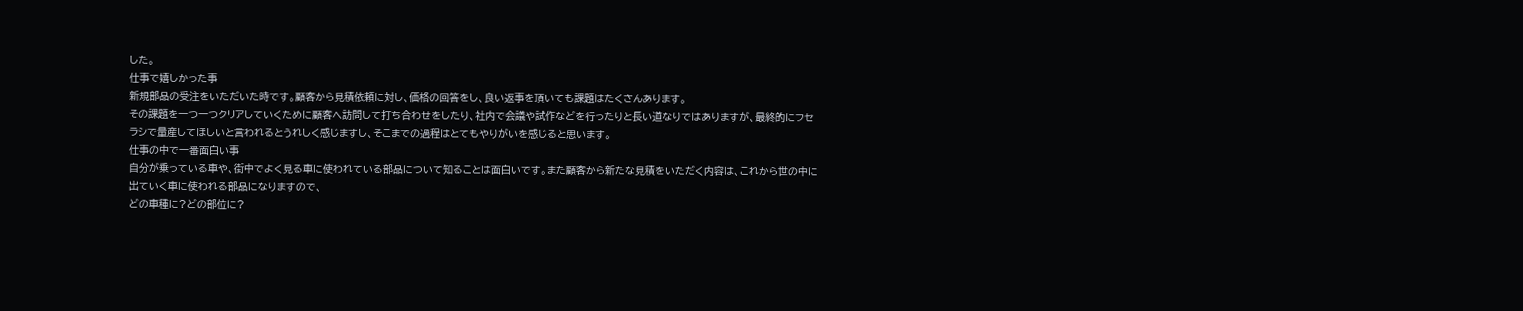した。
仕事で嬉しかった事
新規部品の受注をいただいた時です。顧客から見積依頼に対し、価格の回答をし、良い返事を頂いても課題はたくさんあります。
その課題を一つ一つクリアしていくために顧客へ訪問して打ち合わせをしたり、社内で会議や試作などを行ったりと長い道なりではありますが、最終的にフセラシで量産してほしいと言われるとうれしく感じますし、そこまでの過程はとてもやりがいを感じると思います。
仕事の中で一番面白い事
自分が乗っている車や、街中でよく見る車に使われている部品について知ることは面白いです。また顧客から新たな見積をいただく内容は、これから世の中に出ていく車に使われる部品になりますので、
どの車種に?どの部位に?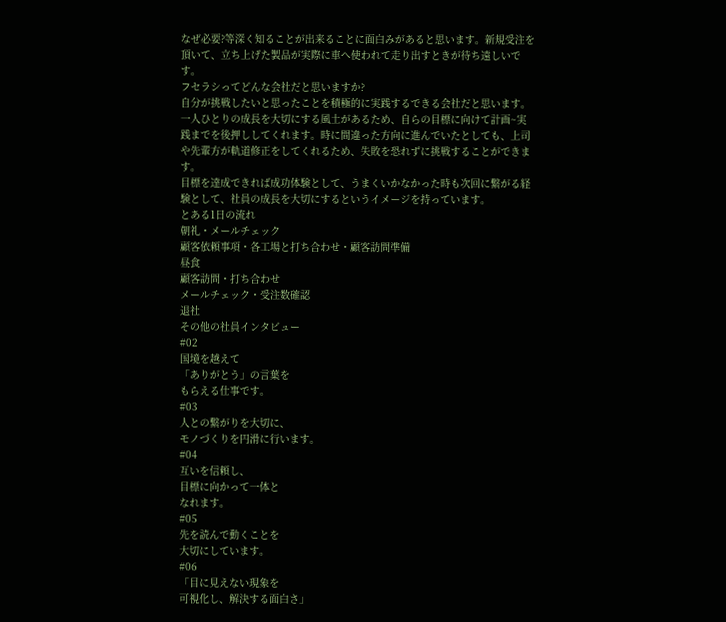なぜ必要?等深く知ることが出来ることに面白みがあると思います。新規受注を頂いて、立ち上げた製品が実際に車へ使われて走り出すときが待ち遠しいです。
フセラシってどんな会社だと思いますか?
自分が挑戦したいと思ったことを積極的に実践するできる会社だと思います。一人ひとりの成長を大切にする風土があるため、自らの目標に向けて計画~実践までを後押ししてくれます。時に間違った方向に進んでいたとしても、上司や先輩方が軌道修正をしてくれるため、失敗を恐れずに挑戦することができます。
目標を達成できれば成功体験として、うまくいかなかった時も次回に繋がる経験として、社員の成長を大切にするというイメージを持っています。
とある1日の流れ
朝礼・メールチェック
顧客依頼事項・各工場と打ち合わせ・顧客訪問準備
昼食
顧客訪問・打ち合わせ
メールチェック・受注数確認
退社
その他の社員インタビュー
#02
国境を越えて
「ありがとう」の言葉を
もらえる仕事です。
#03
人との繋がりを大切に、
モノづくりを円滑に行います。
#04
互いを信頼し、
目標に向かって一体と
なれます。
#05
先を読んで動くことを
大切にしています。
#06
「目に見えない現象を
可視化し、解決する面白さ」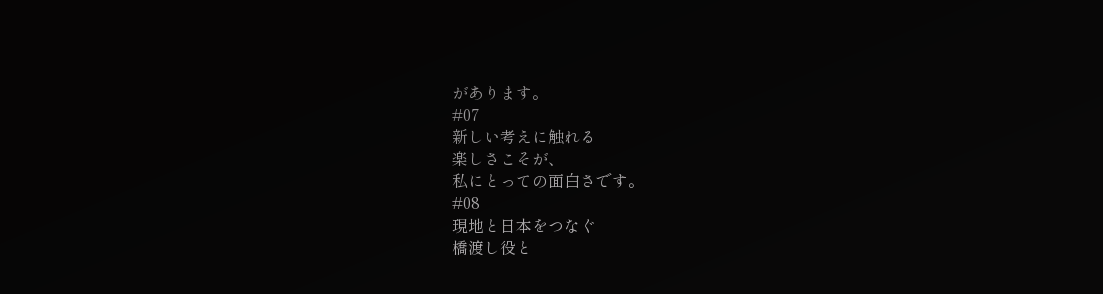があります。
#07
新しい考えに触れる
楽しさこそが、
私にとっての面白さです。
#08
現地と日本をつなぐ
橋渡し役と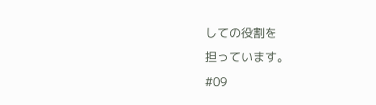しての役割を
担っています。
#09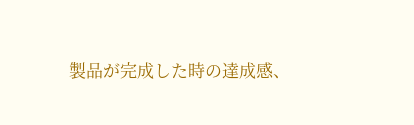製品が完成した時の達成感、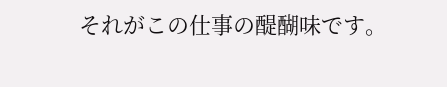それがこの仕事の醍醐味です。